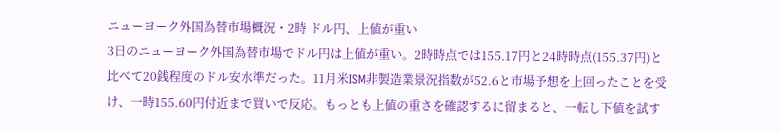ニューヨーク外国為替市場概況・2時 ドル円、上値が重い
3日のニューヨーク外国為替市場でドル円は上値が重い。2時時点では155.17円と24時時点(155.37円)と比べて20銭程度のドル安水準だった。11月米ISM非製造業景況指数が52.6と市場予想を上回ったことを受け、一時155.60円付近まで買いで反応。もっとも上値の重さを確認するに留まると、一転し下値を試す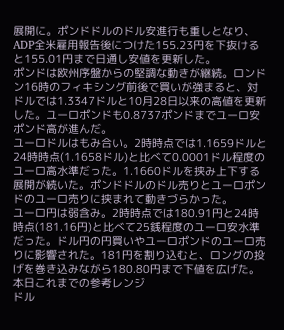展開に。ポンドドルのドル安進行も重しとなり、ADP全米雇用報告後につけた155.23円を下抜けると155.01円まで日通し安値を更新した。
ポンドは欧州序盤からの堅調な動きが継続。ロンドン16時のフィキシング前後で買いが強まると、対ドルでは1.3347ドルと10月28日以来の高値を更新した。ユーロポンドも0.8737ポンドまでユーロ安ポンド高が進んだ。
ユーロドルはもみ合い。2時時点では1.1659ドルと24時時点(1.1658ドル)と比べて0.0001ドル程度のユーロ高水準だった。1.1660ドルを挟み上下する展開が続いた。ポンドドルのドル売りとユーロポンドのユーロ売りに挟まれて動きづらかった。
ユーロ円は弱含み。2時時点では180.91円と24時時点(181.16円)と比べて25銭程度のユーロ安水準だった。ドル円の円買いやユーロポンドのユーロ売りに影響された。181円を割り込むと、ロングの投げを巻き込みながら180.80円まで下値を広げた。
本日これまでの参考レンジ
ドル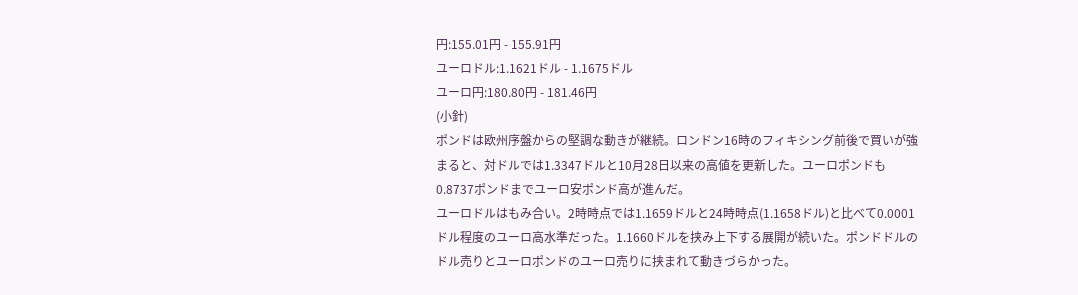円:155.01円 - 155.91円
ユーロドル:1.1621ドル - 1.1675ドル
ユーロ円:180.80円 - 181.46円
(小針)
ポンドは欧州序盤からの堅調な動きが継続。ロンドン16時のフィキシング前後で買いが強まると、対ドルでは1.3347ドルと10月28日以来の高値を更新した。ユーロポンドも0.8737ポンドまでユーロ安ポンド高が進んだ。
ユーロドルはもみ合い。2時時点では1.1659ドルと24時時点(1.1658ドル)と比べて0.0001ドル程度のユーロ高水準だった。1.1660ドルを挟み上下する展開が続いた。ポンドドルのドル売りとユーロポンドのユーロ売りに挟まれて動きづらかった。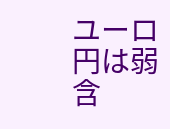ユーロ円は弱含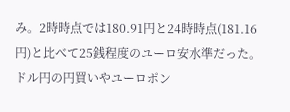み。2時時点では180.91円と24時時点(181.16円)と比べて25銭程度のユーロ安水準だった。ドル円の円買いやユーロポン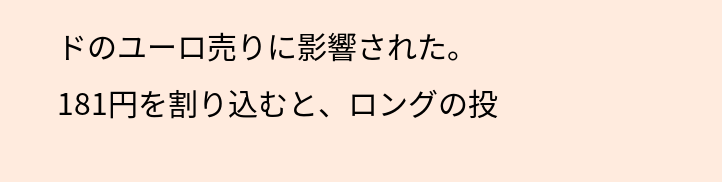ドのユーロ売りに影響された。181円を割り込むと、ロングの投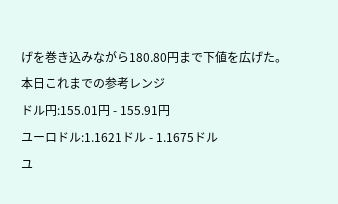げを巻き込みながら180.80円まで下値を広げた。
本日これまでの参考レンジ
ドル円:155.01円 - 155.91円
ユーロドル:1.1621ドル - 1.1675ドル
ユ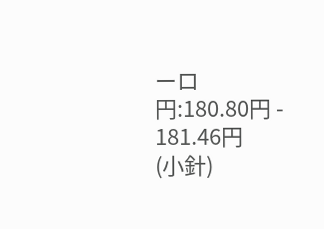ーロ円:180.80円 - 181.46円
(小針)